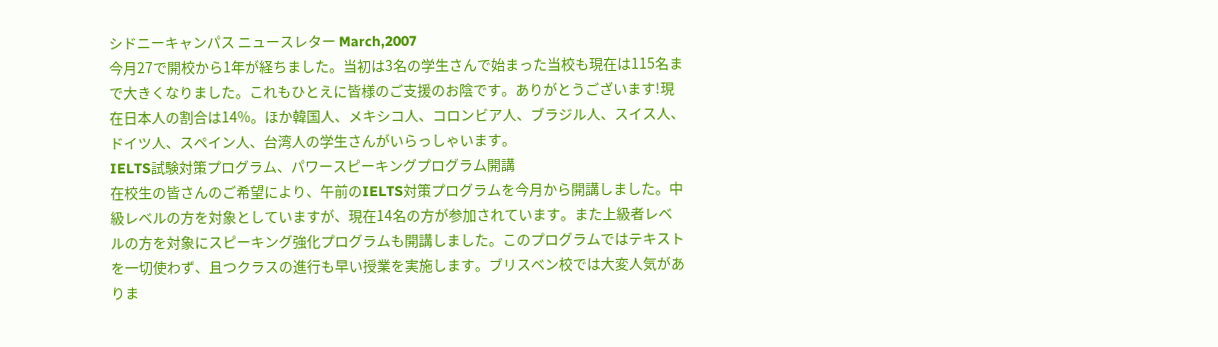シドニーキャンパス ニュースレター March,2007
今月27で開校から1年が経ちました。当初は3名の学生さんで始まった当校も現在は115名まで大きくなりました。これもひとえに皆様のご支援のお陰です。ありがとうございます!現在日本人の割合は14%。ほか韓国人、メキシコ人、コロンビア人、ブラジル人、スイス人、ドイツ人、スペイン人、台湾人の学生さんがいらっしゃいます。
IELTS試験対策プログラム、パワースピーキングプログラム開講
在校生の皆さんのご希望により、午前のIELTS対策プログラムを今月から開講しました。中級レベルの方を対象としていますが、現在14名の方が参加されています。また上級者レベルの方を対象にスピーキング強化プログラムも開講しました。このプログラムではテキストを一切使わず、且つクラスの進行も早い授業を実施します。ブリスベン校では大変人気がありま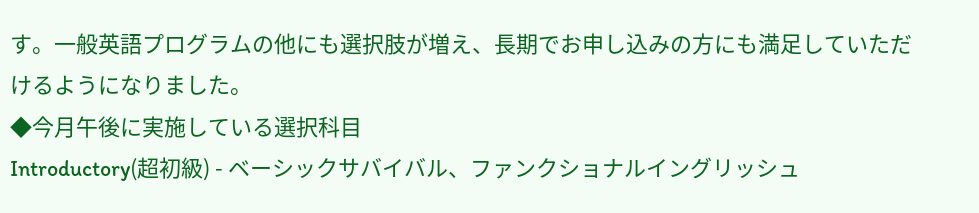す。一般英語プログラムの他にも選択肢が増え、長期でお申し込みの方にも満足していただけるようになりました。
◆今月午後に実施している選択科目
Introductory(超初級) - ベーシックサバイバル、ファンクショナルイングリッシュ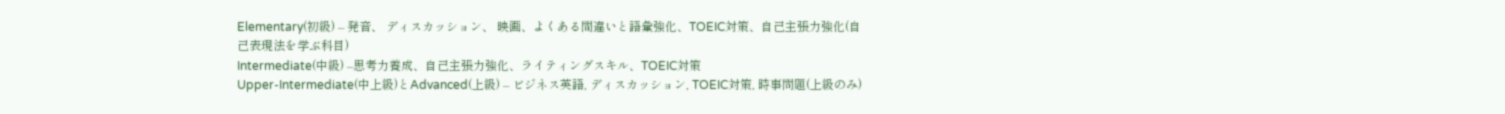Elementary(初級) – 発音、 ディスカッション、 映画、よくある間違いと語彙強化、TOEIC対策、自己主張力強化(自己表現法を学ぶ科目)
Intermediate(中級) –思考力養成、自己主張力強化、ライティングスキル、TOEIC対策
Upper-Intermediate(中上級)とAdvanced(上級) – ビジネス英語, ディスカッション, TOEIC対策, 時事問題(上級のみ)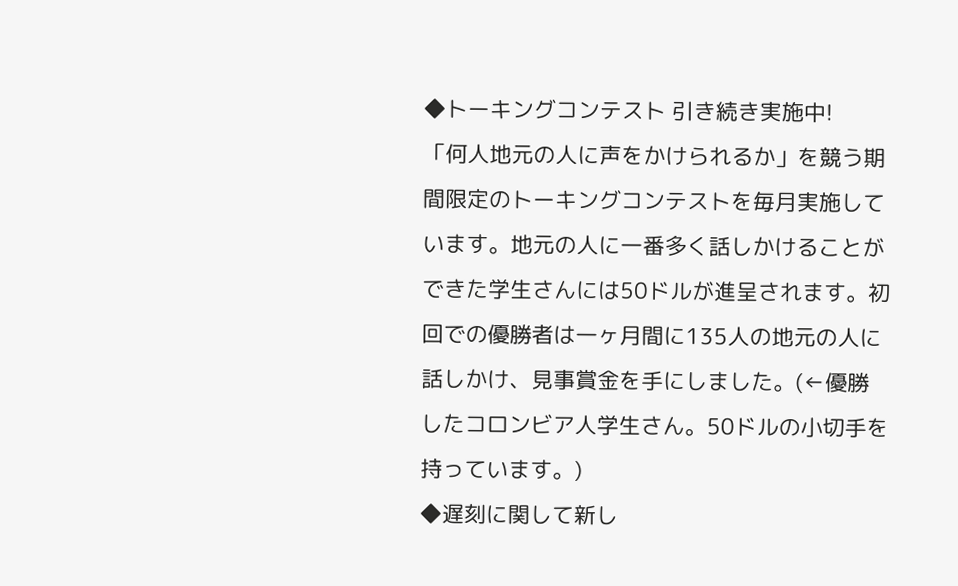◆トーキングコンテスト 引き続き実施中!
「何人地元の人に声をかけられるか」を競う期間限定のトーキングコンテストを毎月実施しています。地元の人に一番多く話しかけることができた学生さんには50ドルが進呈されます。初回での優勝者は一ヶ月間に135人の地元の人に話しかけ、見事賞金を手にしました。(←優勝したコロンビア人学生さん。50ドルの小切手を持っています。)
◆遅刻に関して新し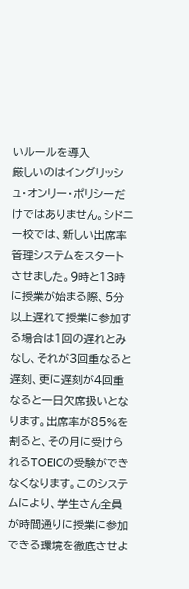いルールを導入
厳しいのはイングリッシュ・オンリー・ポリシーだけではありません。シドニー校では、新しい出席率管理システムをスタートさせました。9時と13時に授業が始まる際、5分以上遅れて授業に参加する場合は1回の遅れとみなし、それが3回重なると遅刻、更に遅刻が4回重なると一日欠席扱いとなります。出席率が85%を割ると、その月に受けられるTOEICの受験ができなくなります。このシステムにより、学生さん全員が時間通りに授業に参加できる環境を徹底させよ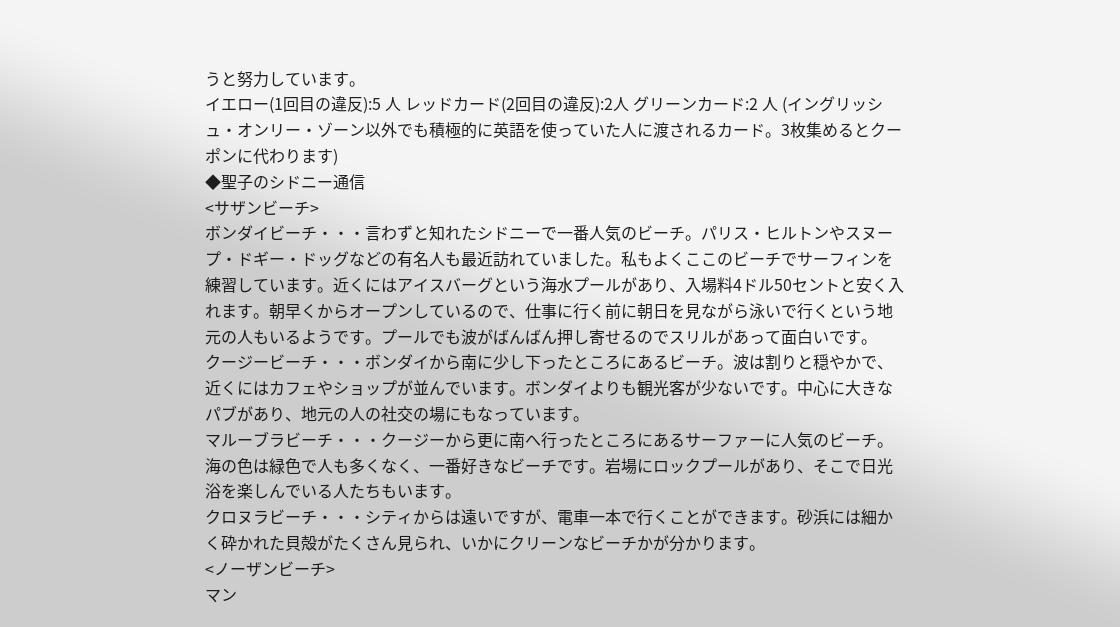うと努力しています。
イエロー(1回目の違反):5 人 レッドカード(2回目の違反):2人 グリーンカード:2 人 (イングリッシュ・オンリー・ゾーン以外でも積極的に英語を使っていた人に渡されるカード。3枚集めるとクーポンに代わります)
◆聖子のシドニー通信
<サザンビーチ>
ボンダイビーチ・・・言わずと知れたシドニーで一番人気のビーチ。パリス・ヒルトンやスヌープ・ドギー・ドッグなどの有名人も最近訪れていました。私もよくここのビーチでサーフィンを練習しています。近くにはアイスバーグという海水プールがあり、入場料4ドル50セントと安く入れます。朝早くからオープンしているので、仕事に行く前に朝日を見ながら泳いで行くという地元の人もいるようです。プールでも波がばんばん押し寄せるのでスリルがあって面白いです。
クージービーチ・・・ボンダイから南に少し下ったところにあるビーチ。波は割りと穏やかで、近くにはカフェやショップが並んでいます。ボンダイよりも観光客が少ないです。中心に大きなパブがあり、地元の人の社交の場にもなっています。
マルーブラビーチ・・・クージーから更に南へ行ったところにあるサーファーに人気のビーチ。海の色は緑色で人も多くなく、一番好きなビーチです。岩場にロックプールがあり、そこで日光浴を楽しんでいる人たちもいます。
クロヌラビーチ・・・シティからは遠いですが、電車一本で行くことができます。砂浜には細かく砕かれた貝殻がたくさん見られ、いかにクリーンなビーチかが分かります。
<ノーザンビーチ>
マン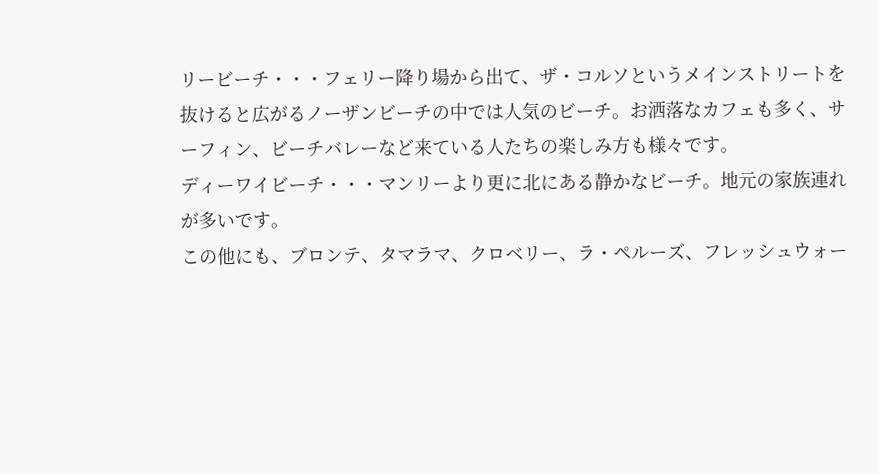リービーチ・・・フェリー降り場から出て、ザ・コルソというメインストリートを抜けると広がるノーザンビーチの中では人気のビーチ。お洒落なカフェも多く、サーフィン、ビーチバレーなど来ている人たちの楽しみ方も様々です。
ディーワイビーチ・・・マンリーより更に北にある静かなビーチ。地元の家族連れが多いです。
この他にも、ブロンテ、タマラマ、クロベリー、ラ・ペルーズ、フレッシュウォー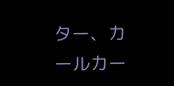ター、カールカー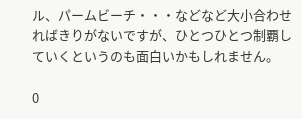ル、パームビーチ・・・などなど大小合わせればきりがないですが、ひとつひとつ制覇していくというのも面白いかもしれません。

0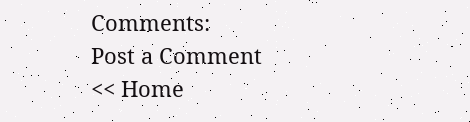Comments:
Post a Comment
<< Home